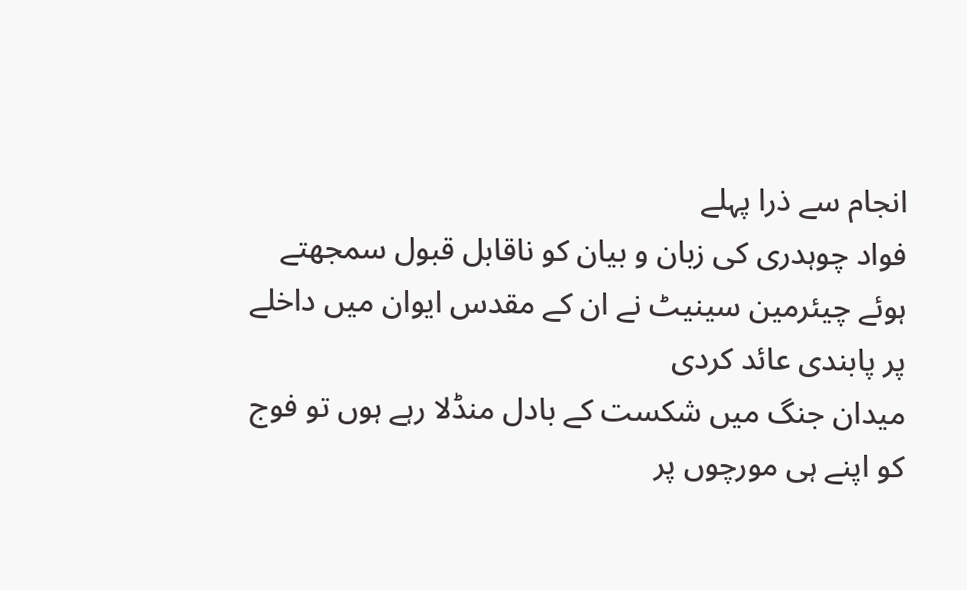انجام سے ذرا پہلے
فواد چوہدری کی زبان و بیان کو ناقابل قبول سمجھتے ہوئے چیئرمین سینیٹ نے ان کے مقدس ایوان میں داخلے پر پابندی عائد کردی
میدان جنگ میں شکست کے بادل منڈلا رہے ہوں تو فوج کو اپنے ہی مورچوں پر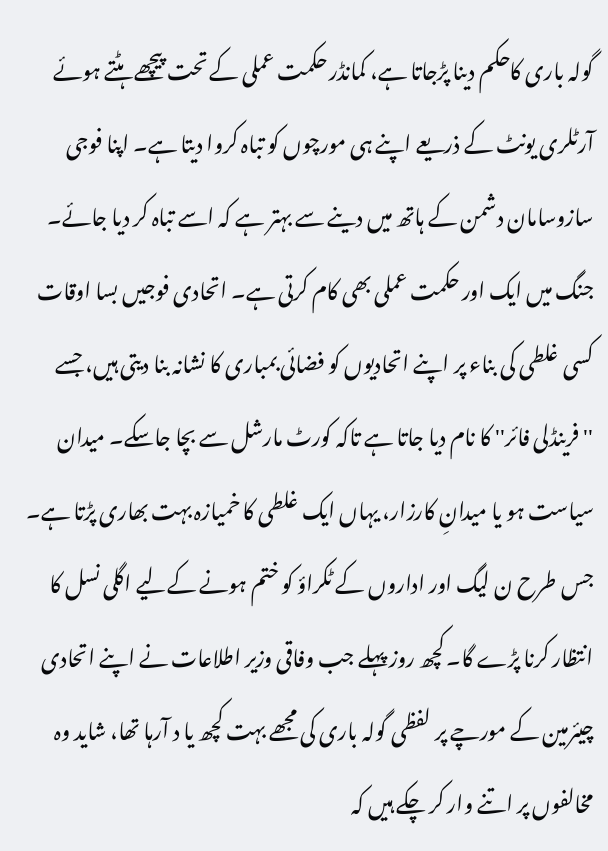گولہ باری کاحکم دینا پڑجاتا ہے، کمانڈر حکمت عملی کے تحت پیچھے ہٹتے ہوئے آرٹلری یونٹ کے ذریعے اپنے ہی مورچوں کو تباہ کروا دیتا ہے۔ اپنا فوجی سازوسامان دشمن کے ہاتھ میں دینے سے بہتر ہے کہ اسے تباہ کر دیا جائے۔
جنگ میں ایک اور حکمت عملی بھی کام کرتی ہے۔ اتحادی فوجیں بسا اوقات کسی غلطی کی بناء پر اپنے اتحادیوں کو فضائی بمباری کا نشانہ بنا دیتی ہیں، جسے ''فرینڈلی فائر'' کا نام دیا جاتا ہے تاکہ کورٹ مارشل سے بچا جاسکے۔ میدان سیاست ہو یا میدانِ کارزار، یہاں ایک غلطی کا خمیازہ بہت بھاری پڑتا ہے۔ جس طرح ن لیگ اور اداروں کے ٹکراؤ کو ختم ہونے کےلیے اگلی نسل کا انتظار کرنا پڑے گا۔ کچھ روز پہلے جب وفاقی وزیر اطلاعات نے اپنے اتحادی چیئرمین کے مورچے پر لفظی گولہ باری کی مجھے بہت کچھ یا د آرہا تھا، شاید وہ مخالفوں پر اتنے وار کر چکے ہیں کہ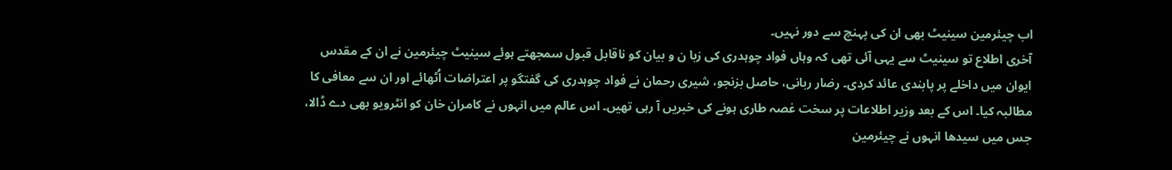اب چیئرمین سینیٹ بھی ان کی پہنچ سے دور نہیں۔
آخری اطلاع تو سینیٹ سے یہی آئی تھی کہ وہاں فواد چوہدری کی زبا ن و بیان کو ناقابل قبول سمجھتے ہوئے سینیٹ چیئرمین نے ان کے مقدس ایوان میں داخلے پر پابندی عائد کردی۔ رضار ربانی، حاصل بزنجو، شیری رحمان نے فواد چوہدری کی گفتگو پر اعتراضات اُٹھائے اور ان سے معافی کا مطالبہ کیا۔ اس کے بعد وزیر اطلاعات پر سخت غصہ طاری ہونے کی خبریں آ رہی تھیں۔ اس عالم میں انہوں نے کامران خان کو انٹرویو بھی دے ڈالا، جس میں سیدھا انہوں نے چیئرمین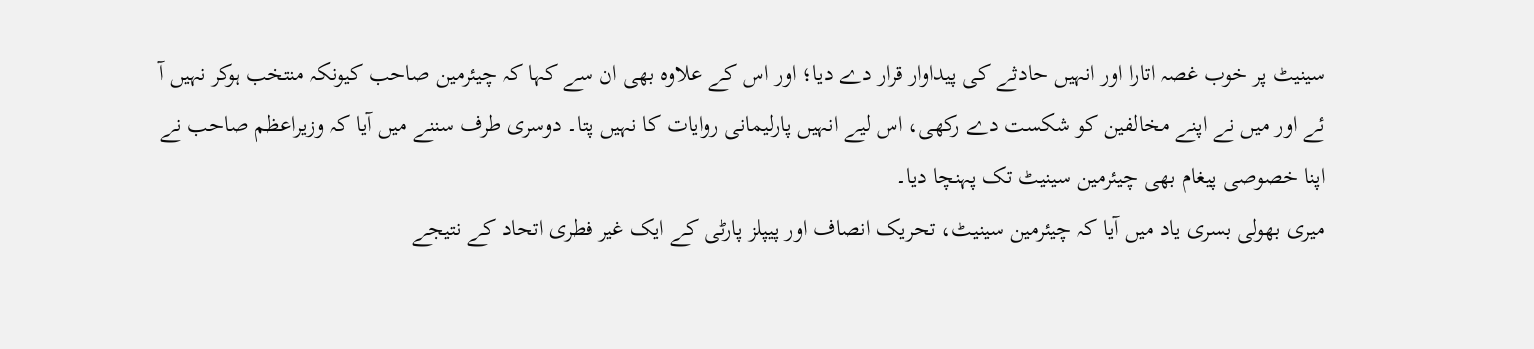سینیٹ پر خوب غصہ اتارا اور انہیں حادثے کی پیداوار قرار دے دیا؛ اور اس کے علاوہ بھی ان سے کہا کہ چیئرمین صاحب کیونکہ منتخب ہوکر نہیں آ ئے اور میں نے اپنے مخالفین کو شکست دے رکھی، اس لیے انہیں پارلیمانی روایات کا نہیں پتا۔ دوسری طرف سننے میں آیا کہ وزیراعظم صاحب نے اپنا خصوصی پیغام بھی چیئرمین سینیٹ تک پہنچا دیا۔
میری بھولی بسری یاد میں آیا کہ چیئرمین سینیٹ، تحریک انصاف اور پیپلز پارٹی کے ایک غیر فطری اتحاد کے نتیجے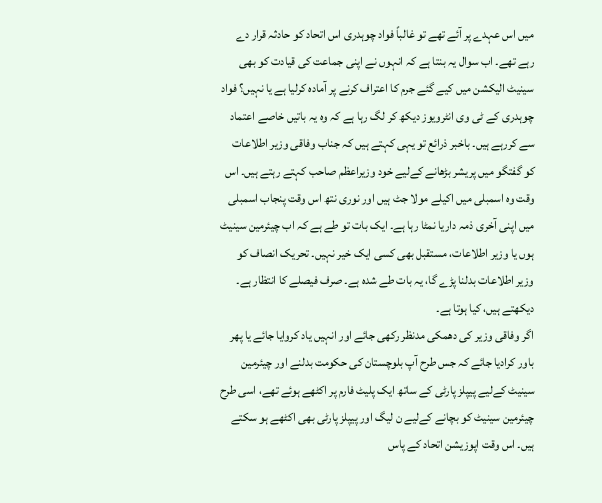میں اس عہدے پر آئے تھے تو غالباً فواد چوہدری اس اتحاد کو حادثہ قرار دے رہے تھے۔ اب سوال یہ بنتا ہے کہ انہوں نے اپنی جماعت کی قیادت کو بھی سینیٹ الیکشن میں کیے گئے جرم کا اعتراف کرنے پر آمادہ کرلیا ہے یا نہیں؟ فواد چوہدری کے ٹی وی انٹرویوز دیکھ کر لگ رہا ہے کہ وہ یہ باتیں خاصے اعتماد سے کررہے ہیں۔ باخبر ذرائع تو یہی کہتے ہیں کہ جناب وفاقی وزیر اطلاعات کو گفتگو میں پریشر بڑھانے کےلیے خود وزیراعظم صاحب کہتے رہتے ہیں۔ اس وقت وہ اسمبلی میں اکیلے مولا جٹ ہیں اور نوری نتھ اس وقت پنجاب اسمبلی میں اپنی آخری ذمہ داریا نمٹا رہا ہے۔ ایک بات تو طے ہے کہ اب چیئرمین سینیٹ ہوں یا وزیر اطلاعات، مستقبل بھی کسی ایک خیر نہیں۔ تحریک انصاف کو وزیر اطلاعات بدلنا پڑے گا، یہ بات طے شدہ ہے۔ صرف فیصلے کا انتظار ہے۔ دیکھتے ہیں، کیا ہوتا ہے۔
اگر وفاقی وزیر کی دھمکی مدنظر رکھی جائے اور انہیں یاد کروایا جائے یا پھر باور کرادیا جائے کہ جس طرح آپ بلوچستان کی حکومت بدلنے اور چیئرمین سینیٹ کےلیے پیپلز پارٹی کے ساتھ ایک پلیٹ فارم پر اکٹھے ہوئے تھے، اسی طرح چیئرمین سینیٹ کو بچانے کےلیے ن لیگ اور پیپلز پارٹی بھی اکٹھے ہو سکتے ہیں۔ اس وقت اپوزیشن اتحاد کے پاس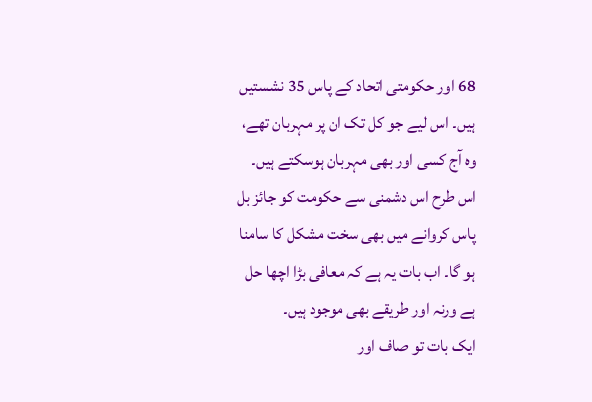68 اور حکومتی اتحاد کے پاس 35 نشستیں ہیں۔ اس لیے جو کل تک ان پر مہربان تھے، وہ آج کسی اور بھی مہربان ہوسکتے ہیں۔ اس طرح اس دشمنی سے حکومت کو جائز بل پاس کروانے میں بھی سخت مشکل کا سامنا ہو گا۔ اب بات یہ ہے کہ معافی بڑا اچھا حل ہے ورنہ اور طریقے بھی موجود ہیں۔
ایک بات تو صاف اور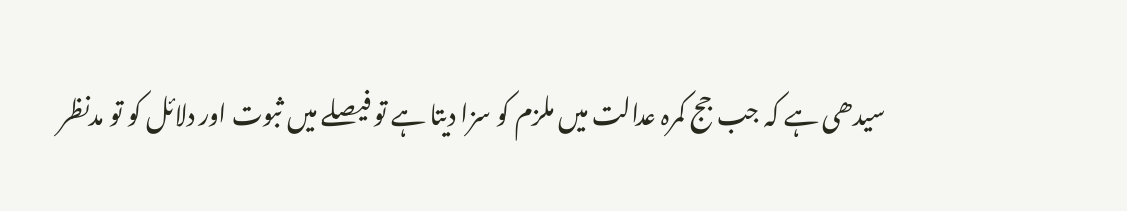سیدھی ہے کہ جب جج کمرہ عدالت میں ملزم کو سزا دیتا ہے تو فیصلے میں ثبوت اور دلائل کو تو مدنظر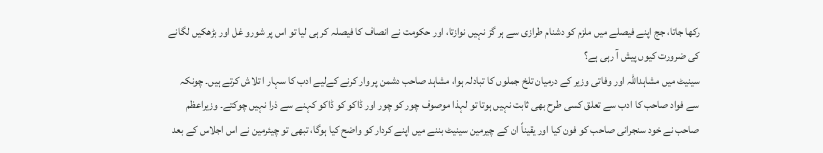رکھا جاتا، جج اپنے فیصلے میں ملزم کو دشنام طرازی سے ہر گز نہیں نوازتا، اور حکومت نے انصاف کا فیصلہ کر ہی لیا تو اس پر شورو غل اور بڑھکیں لگانے کی ضرورت کیوں پیش آ رہی ہے؟
سینیٹ میں مشاہداللہ اور وفاتی وزیر کے درمیان تلخ جملوں کا تبادلہ ہوا، مشاہد صاحب دشمن پر وار کرنے کےلیے ادب کا سہار ا تلاش کرتے ہیں۔ چونکہ سے فواد صاحب کا ادب سے تعلق کسی طرح بھی ثابت نہیں ہوتا تو لہذا موصوف چور کو چور اور ڈاکو کو ڈاکو کہنے سے ذرا نہیں چوکتے۔ وزیراعظم صاحب نے خود سنجرانی صاحب کو فون کیا اور یقیناً ان کے چیرمین سینیٹ بننے میں اپنے کردار کو واضح کیا ہوگا، تبھی تو چیئرمین نے اس اجلاس کے بعد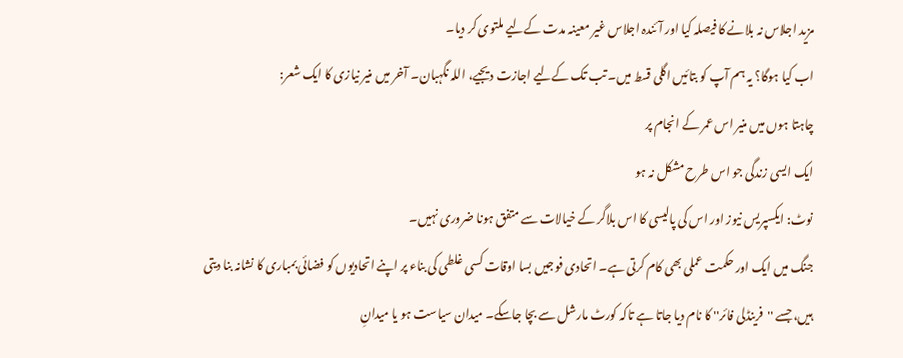مزید اجلاس نہ بلانے کا فیصلہ کیا اور آئندہ اجلاس غیر معینہ مدت کےلیے ملتوی کر دیا۔
اب کیا ہوگا؟ یہ ہم آپ کو بتائیں اگلی قسط میں۔ تب تک کےلیے اجازت دیجیے، اللہ نگہبان۔ آخر میں منیر نیازی کا ایک شعر:
چاہتا ہوں میں منیر اس عمر کے انجام پر
ایک ایسی زندگی جو اس طرح مشکل نہ ہو
نوٹ: ایکسپریس نیوز اور اس کی پالیسی کا اس بلاگر کے خیالات سے متفق ہونا ضروری نہیں۔
جنگ میں ایک اور حکمت عملی بھی کام کرتی ہے۔ اتحادی فوجیں بسا اوقات کسی غلطی کی بناء پر اپنے اتحادیوں کو فضائی بمباری کا نشانہ بنا دیتی ہیں، جسے ''فرینڈلی فائر'' کا نام دیا جاتا ہے تاکہ کورٹ مارشل سے بچا جاسکے۔ میدان سیاست ہو یا میدانِ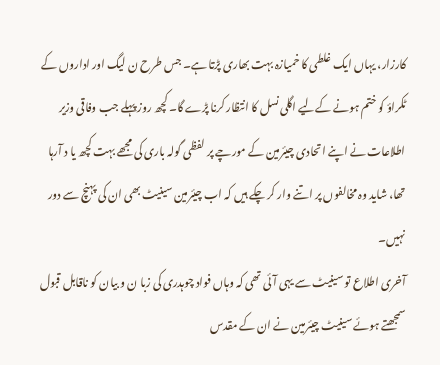کارزار، یہاں ایک غلطی کا خمیازہ بہت بھاری پڑتا ہے۔ جس طرح ن لیگ اور اداروں کے ٹکراؤ کو ختم ہونے کےلیے اگلی نسل کا انتظار کرنا پڑے گا۔ کچھ روز پہلے جب وفاقی وزیر اطلاعات نے اپنے اتحادی چیئرمین کے مورچے پر لفظی گولہ باری کی مجھے بہت کچھ یا د آرہا تھا، شاید وہ مخالفوں پر اتنے وار کر چکے ہیں کہ اب چیئرمین سینیٹ بھی ان کی پہنچ سے دور نہیں۔
آخری اطلاع تو سینیٹ سے یہی آئی تھی کہ وہاں فواد چوہدری کی زبا ن و بیان کو ناقابل قبول سمجھتے ہوئے سینیٹ چیئرمین نے ان کے مقدس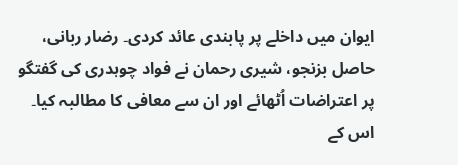ایوان میں داخلے پر پابندی عائد کردی۔ رضار ربانی، حاصل بزنجو، شیری رحمان نے فواد چوہدری کی گفتگو پر اعتراضات اُٹھائے اور ان سے معافی کا مطالبہ کیا۔ اس کے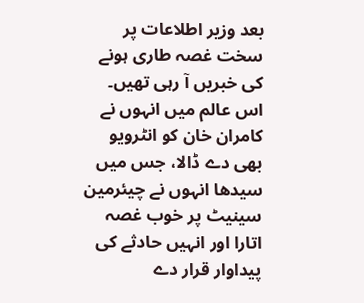بعد وزیر اطلاعات پر سخت غصہ طاری ہونے کی خبریں آ رہی تھیں۔ اس عالم میں انہوں نے کامران خان کو انٹرویو بھی دے ڈالا، جس میں سیدھا انہوں نے چیئرمین سینیٹ پر خوب غصہ اتارا اور انہیں حادثے کی پیداوار قرار دے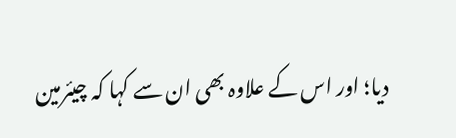دیا؛ اور اس کے علاوہ بھی ان سے کہا کہ چیئرمین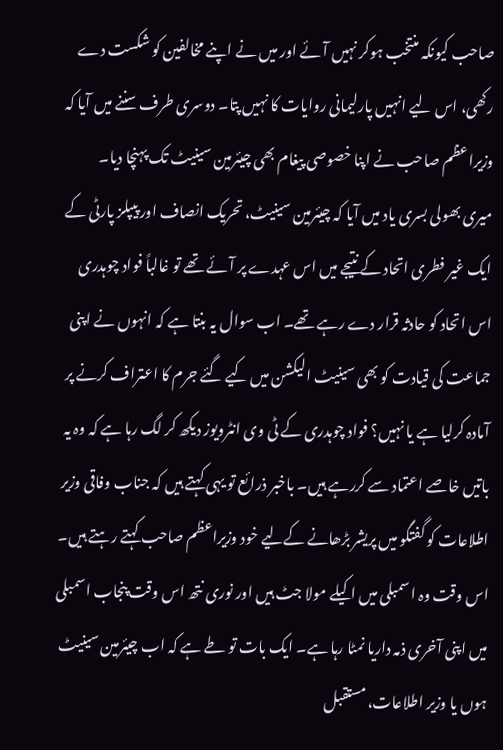صاحب کیونکہ منتخب ہوکر نہیں آ ئے اور میں نے اپنے مخالفین کو شکست دے رکھی، اس لیے انہیں پارلیمانی روایات کا نہیں پتا۔ دوسری طرف سننے میں آیا کہ وزیراعظم صاحب نے اپنا خصوصی پیغام بھی چیئرمین سینیٹ تک پہنچا دیا۔
میری بھولی بسری یاد میں آیا کہ چیئرمین سینیٹ، تحریک انصاف اور پیپلز پارٹی کے ایک غیر فطری اتحاد کے نتیجے میں اس عہدے پر آئے تھے تو غالباً فواد چوہدری اس اتحاد کو حادثہ قرار دے رہے تھے۔ اب سوال یہ بنتا ہے کہ انہوں نے اپنی جماعت کی قیادت کو بھی سینیٹ الیکشن میں کیے گئے جرم کا اعتراف کرنے پر آمادہ کرلیا ہے یا نہیں؟ فواد چوہدری کے ٹی وی انٹرویوز دیکھ کر لگ رہا ہے کہ وہ یہ باتیں خاصے اعتماد سے کررہے ہیں۔ باخبر ذرائع تو یہی کہتے ہیں کہ جناب وفاقی وزیر اطلاعات کو گفتگو میں پریشر بڑھانے کےلیے خود وزیراعظم صاحب کہتے رہتے ہیں۔ اس وقت وہ اسمبلی میں اکیلے مولا جٹ ہیں اور نوری نتھ اس وقت پنجاب اسمبلی میں اپنی آخری ذمہ داریا نمٹا رہا ہے۔ ایک بات تو طے ہے کہ اب چیئرمین سینیٹ ہوں یا وزیر اطلاعات، مستقبل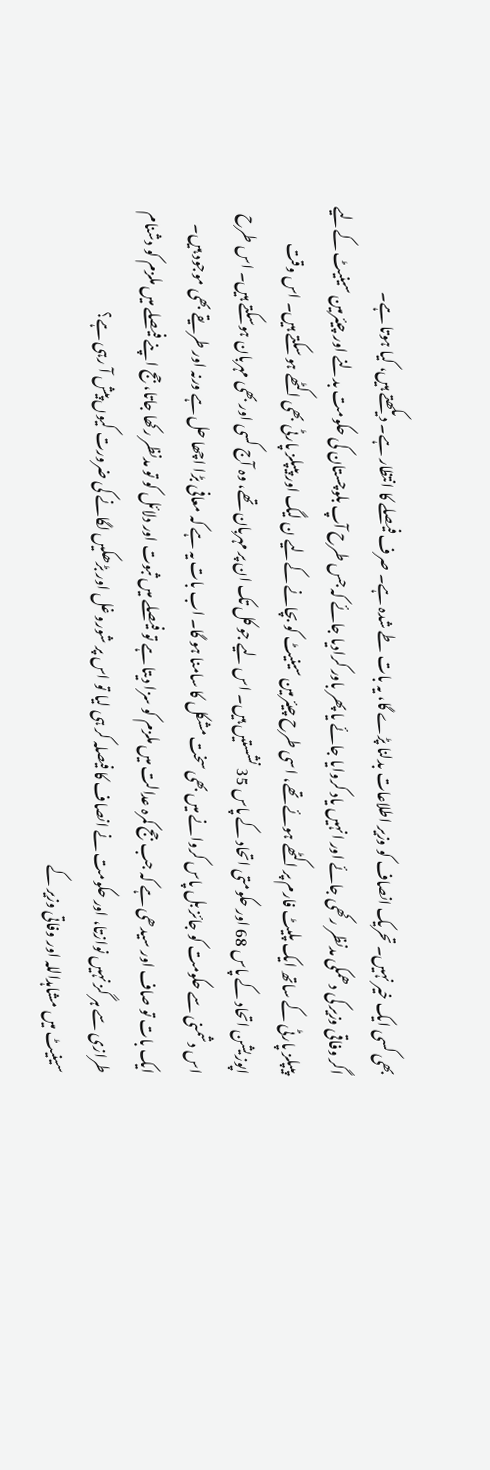بھی کسی ایک خیر نہیں۔ تحریک انصاف کو وزیر اطلاعات بدلنا پڑے گا، یہ بات طے شدہ ہے۔ صرف فیصلے کا انتظار ہے۔ دیکھتے ہیں، کیا ہوتا ہے۔
اگر وفاقی وزیر کی دھمکی مدنظر رکھی جائے اور انہیں یاد کروایا جائے یا پھر باور کرادیا جائے کہ جس طرح آپ بلوچستان کی حکومت بدلنے اور چیئرمین سینیٹ کےلیے پیپلز پارٹی کے ساتھ ایک پلیٹ فارم پر اکٹھے ہوئے تھے، اسی طرح چیئرمین سینیٹ کو بچانے کےلیے ن لیگ اور پیپلز پارٹی بھی اکٹھے ہو سکتے ہیں۔ اس وقت اپوزیشن اتحاد کے پاس 68 اور حکومتی اتحاد کے پاس 35 نشستیں ہیں۔ اس لیے جو کل تک ان پر مہربان تھے، وہ آج کسی اور بھی مہربان ہوسکتے ہیں۔ اس طرح اس دشمنی سے حکومت کو جائز بل پاس کروانے میں بھی سخت مشکل کا سامنا ہو گا۔ اب بات یہ ہے کہ معافی بڑا اچھا حل ہے ورنہ اور طریقے بھی موجود ہیں۔
ایک بات تو صاف اور سیدھی ہے کہ جب جج کمرہ عدالت میں ملزم کو سزا دیتا ہے تو فیصلے میں ثبوت اور دلائل کو تو مدنظر رکھا جاتا، جج اپنے فیصلے میں ملزم کو دشنام طرازی سے ہر گز نہیں نوازتا، اور حکومت نے انصاف کا فیصلہ کر ہی لیا تو اس پر شورو غل اور بڑھکیں لگانے کی ضرورت کیوں پیش آ رہی ہے؟
سینیٹ میں مشاہداللہ اور وفاتی وزیر کے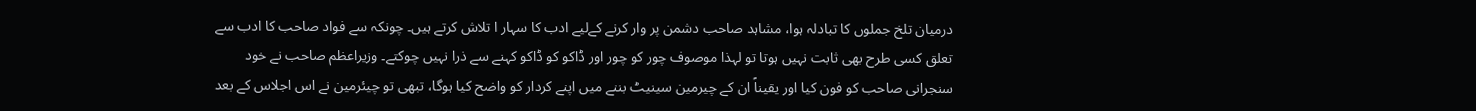درمیان تلخ جملوں کا تبادلہ ہوا، مشاہد صاحب دشمن پر وار کرنے کےلیے ادب کا سہار ا تلاش کرتے ہیں۔ چونکہ سے فواد صاحب کا ادب سے تعلق کسی طرح بھی ثابت نہیں ہوتا تو لہذا موصوف چور کو چور اور ڈاکو کو ڈاکو کہنے سے ذرا نہیں چوکتے۔ وزیراعظم صاحب نے خود سنجرانی صاحب کو فون کیا اور یقیناً ان کے چیرمین سینیٹ بننے میں اپنے کردار کو واضح کیا ہوگا، تبھی تو چیئرمین نے اس اجلاس کے بعد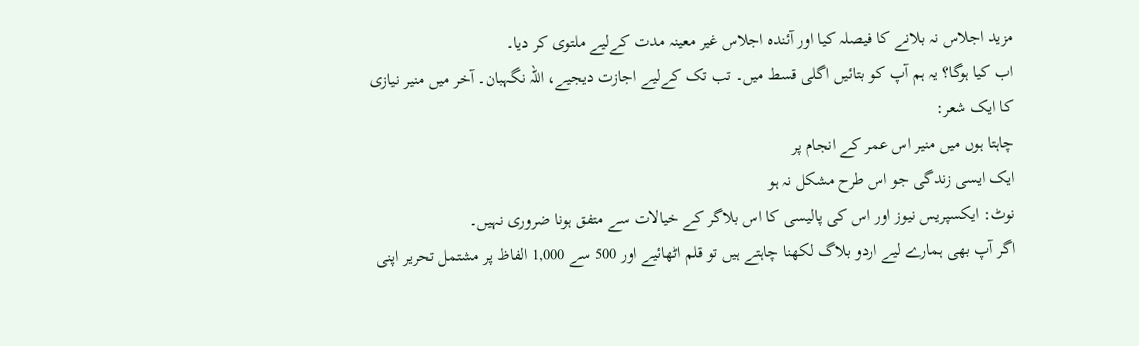مزید اجلاس نہ بلانے کا فیصلہ کیا اور آئندہ اجلاس غیر معینہ مدت کےلیے ملتوی کر دیا۔
اب کیا ہوگا؟ یہ ہم آپ کو بتائیں اگلی قسط میں۔ تب تک کےلیے اجازت دیجیے، اللہ نگہبان۔ آخر میں منیر نیازی کا ایک شعر:
چاہتا ہوں میں منیر اس عمر کے انجام پر
ایک ایسی زندگی جو اس طرح مشکل نہ ہو
نوٹ: ایکسپریس نیوز اور اس کی پالیسی کا اس بلاگر کے خیالات سے متفق ہونا ضروری نہیں۔
اگر آپ بھی ہمارے لیے اردو بلاگ لکھنا چاہتے ہیں تو قلم اٹھائیے اور 500 سے 1,000 الفاظ پر مشتمل تحریر اپنی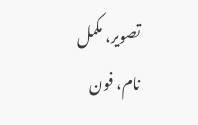تصویر، مکمل نام، فون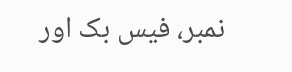نمبر، فیس بک اور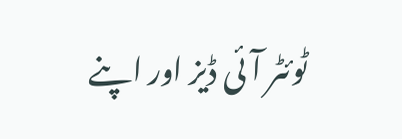ٹوئٹر آئی ڈیز اور اپنے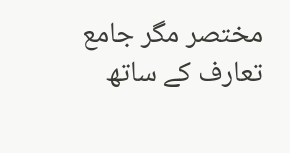مختصر مگر جامع تعارف کے ساتھ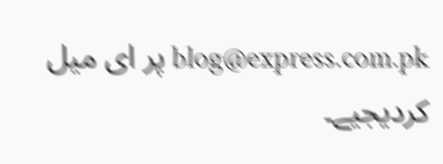blog@express.com.pk پر ای میل کردیجیے۔